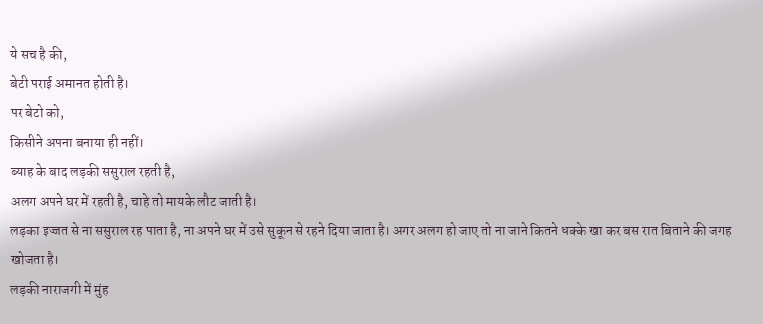ये सच है की,
बेटी पराई अमानत होती है।
पर बेटो को,
किसीने अपना बनाया ही नहीं।
ब्याह के बाद लड़की ससुराल रहती है,
अलग अपने घर में रहती है, चाहे तो मायके लौट जाती है।
लड़का इज्जत से ना ससुराल रह पाता है, ना अपने घर में उसे सुकून से रहने दिया जाता है। अगर अलग हो जाए तो ना जाने कितने धक्के खा कर बस रात बिताने की जगह खोजता है।
लड़की नाराजगी में मुंह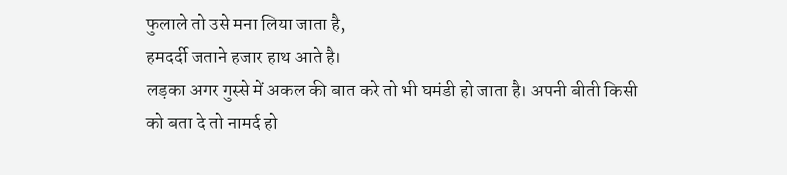फुलाले तो उसे मना लिया जाता है,
हमदर्दी जताने हजार हाथ आते है।
लड़का अगर गुस्से में अकल की बात करे तो भी घमंडी हो जाता है। अपनी बीती किसी को बता दे तो नामर्द हो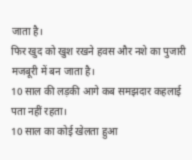जाता है।
फिर खुद को खुश रखने हवस और नशे का पुजारी मजबूरी में बन जाता है।
10 साल की लड़की आगे कब समझदार कहलाई पता नहीं रहता।
10 साल का कोई खेलता हुआ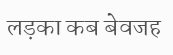लड़का कब बेवजह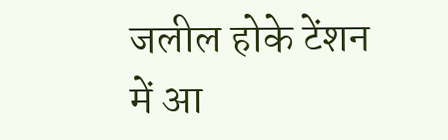जलील होके टेंशन में आ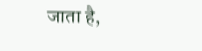जाता है,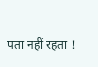पता नहीं रहता !